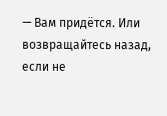— Вам придётся. Или возвращайтесь назад, если не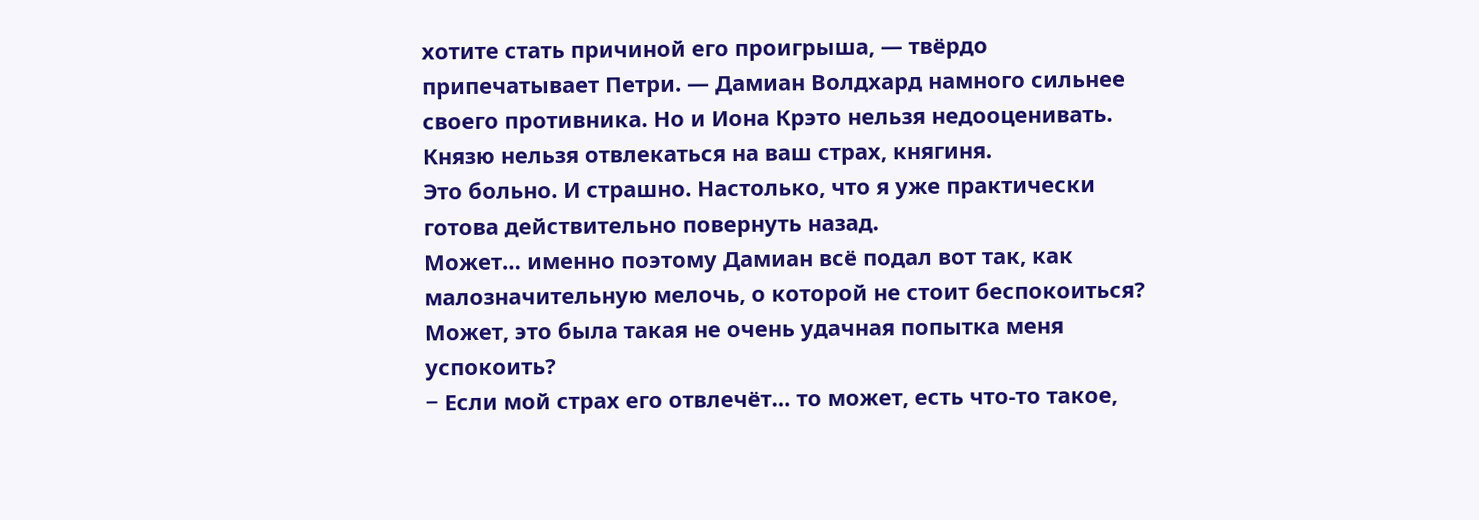хотите стать причиной его проигрыша, — твёрдо припечатывает Петри. — Дамиан Волдхард намного сильнее своего противника. Но и Иона Крэто нельзя недооценивать. Князю нельзя отвлекаться на ваш страх, княгиня.
Это больно. И страшно. Настолько, что я уже практически готова действительно повернуть назад.
Может… именно поэтому Дамиан всё подал вот так, как малозначительную мелочь, о которой не стоит беспокоиться? Может, это была такая не очень удачная попытка меня успокоить?
− Если мой страх его отвлечёт… то может, есть что-то такое,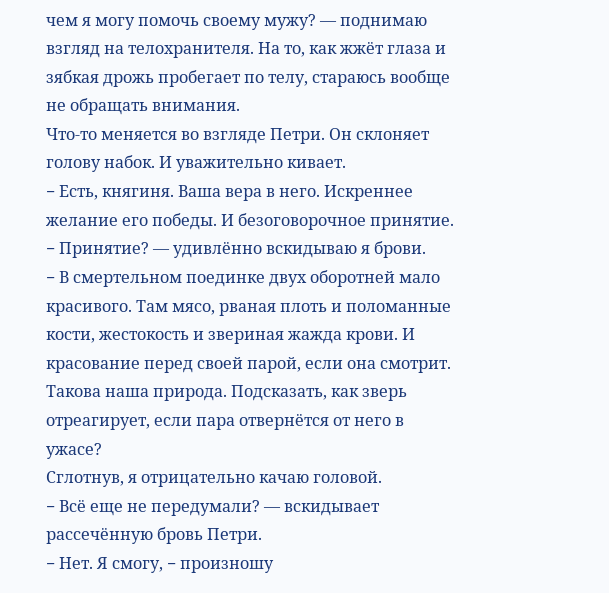чем я могу помочь своему мужу? — поднимаю взгляд на телохранителя. На то, как жжёт глаза и зябкая дрожь пробегает по телу, стараюсь вообще не обращать внимания.
Что-то меняется во взгляде Петри. Он склоняет голову набок. И уважительно кивает.
− Есть, княгиня. Ваша вера в него. Искреннее желание его победы. И безоговорочное принятие.
− Принятие? — удивлённо вскидываю я брови.
− В смертельном поединке двух оборотней мало красивого. Там мясо, рваная плоть и поломанные кости, жестокость и звериная жажда крови. И красование перед своей парой, если она смотрит. Такова наша природа. Подсказать, как зверь отреагирует, если пара отвернётся от него в ужасе?
Сглотнув, я отрицательно качаю головой.
− Всё еще не передумали? — вскидывает рассечённую бровь Петри.
− Нет. Я смогу, − произношу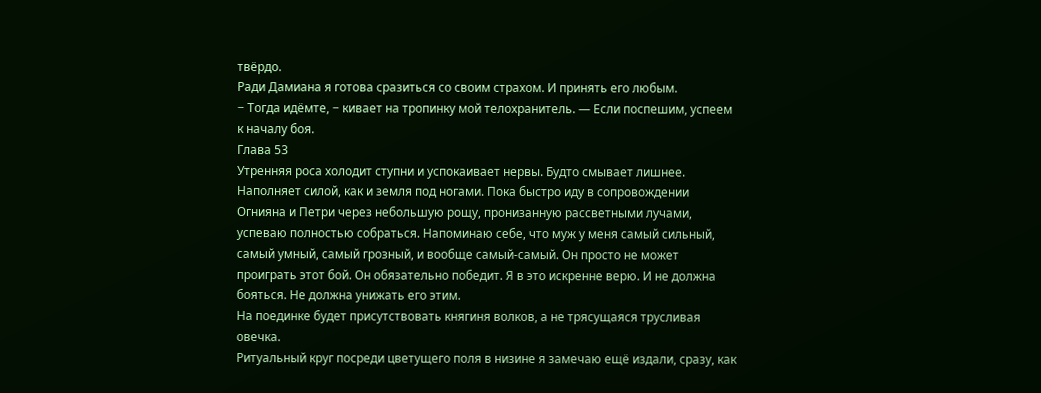твёрдо.
Ради Дамиана я готова сразиться со своим страхом. И принять его любым.
− Тогда идёмте, − кивает на тропинку мой телохранитель. — Если поспешим, успеем к началу боя.
Глава 53
Утренняя роса холодит ступни и успокаивает нервы. Будто смывает лишнее. Наполняет силой, как и земля под ногами. Пока быстро иду в сопровождении Огнияна и Петри через небольшую рощу, пронизанную рассветными лучами, успеваю полностью собраться. Напоминаю себе, что муж у меня самый сильный, самый умный, самый грозный, и вообще самый-самый. Он просто не может проиграть этот бой. Он обязательно победит. Я в это искренне верю. И не должна бояться. Не должна унижать его этим.
На поединке будет присутствовать княгиня волков, а не трясущаяся трусливая овечка.
Ритуальный круг посреди цветущего поля в низине я замечаю ещё издали, сразу, как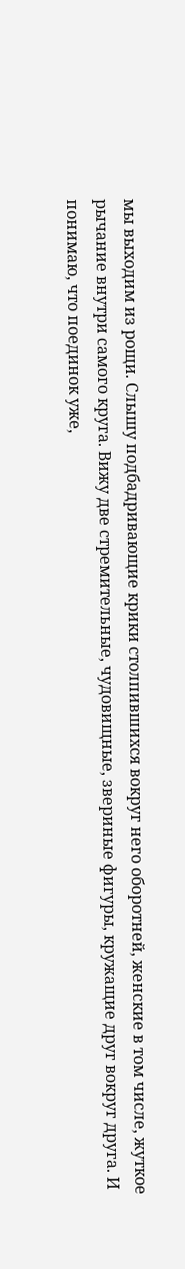мы выходим из рощи. Слышу подбадривающие крики столпившихся вокруг него оборотней, женские в том числе, жуткое рычание внутри самого круга. Вижу две стремительные, чудовищные, звериные фигуры, кружащие друг вокруг друга. И понимаю, что поединок уже,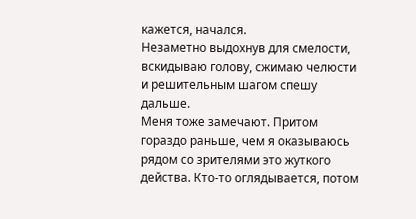кажется, начался.
Незаметно выдохнув для смелости, вскидываю голову, сжимаю челюсти и решительным шагом спешу дальше.
Меня тоже замечают. Притом гораздо раньше, чем я оказываюсь рядом со зрителями это жуткого действа. Кто-то оглядывается, потом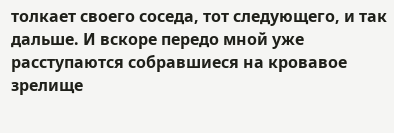толкает своего соседа, тот следующего, и так дальше. И вскоре передо мной уже расступаются собравшиеся на кровавое зрелище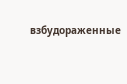взбудораженные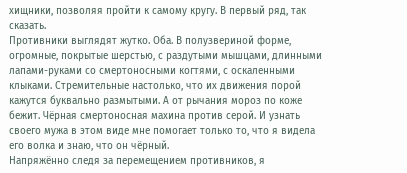хищники, позволяя пройти к самому кругу. В первый ряд, так сказать.
Противники выглядят жутко. Оба. В полузвериной форме, огромные, покрытые шерстью, с раздутыми мышцами, длинными лапами-руками со смертоносными когтями, с оскаленными клыками. Стремительные настолько, что их движения порой кажутся буквально размытыми. А от рычания мороз по коже бежит. Чёрная смертоносная махина против серой. И узнать своего мужа в этом виде мне помогает только то, что я видела его волка и знаю, что он чёрный.
Напряжённо следя за перемещением противников, я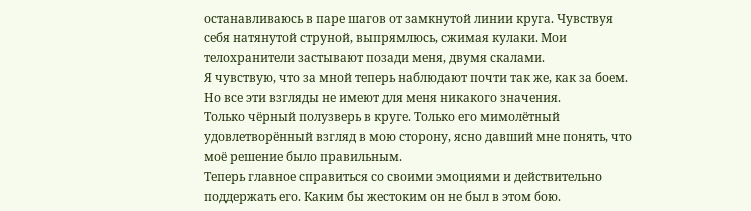останавливаюсь в паре шагов от замкнутой линии круга. Чувствуя себя натянутой струной, выпрямлюсь, сжимая кулаки. Мои телохранители застывают позади меня, двумя скалами.
Я чувствую, что за мной теперь наблюдают почти так же, как за боем. Но все эти взгляды не имеют для меня никакого значения.
Только чёрный полузверь в круге. Только его мимолётный удовлетворённый взгляд в мою сторону, ясно давший мне понять, что моё решение было правильным.
Теперь главное справиться со своими эмоциями и действительно поддержать его. Каким бы жестоким он не был в этом бою.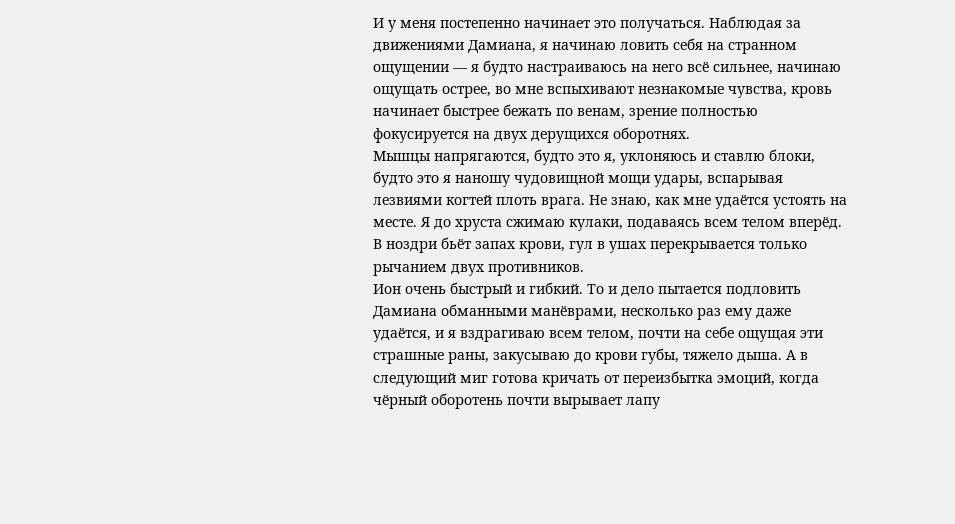И у меня постепенно начинает это получаться. Наблюдая за движениями Дамиана, я начинаю ловить себя на странном ощущении — я будто настраиваюсь на него всё сильнее, начинаю ощущать острее, во мне вспыхивают незнакомые чувства, кровь начинает быстрее бежать по венам, зрение полностью фокусируется на двух дерущихся оборотнях.
Мышцы напрягаются, будто это я, уклоняюсь и ставлю блоки, будто это я наношу чудовищной мощи удары, вспарывая лезвиями когтей плоть врага. Не знаю, как мне удаётся устоять на месте. Я до хруста сжимаю кулаки, подаваясь всем телом вперёд. В ноздри бьёт запах крови, гул в ушах перекрывается только рычанием двух противников.
Ион очень быстрый и гибкий. То и дело пытается подловить Дамиана обманными манёврами, несколько раз ему даже удаётся, и я вздрагиваю всем телом, почти на себе ощущая эти страшные раны, закусываю до крови губы, тяжело дыша. А в следующий миг готова кричать от переизбытка эмоций, когда чёрный оборотень почти вырывает лапу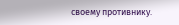своему противнику.